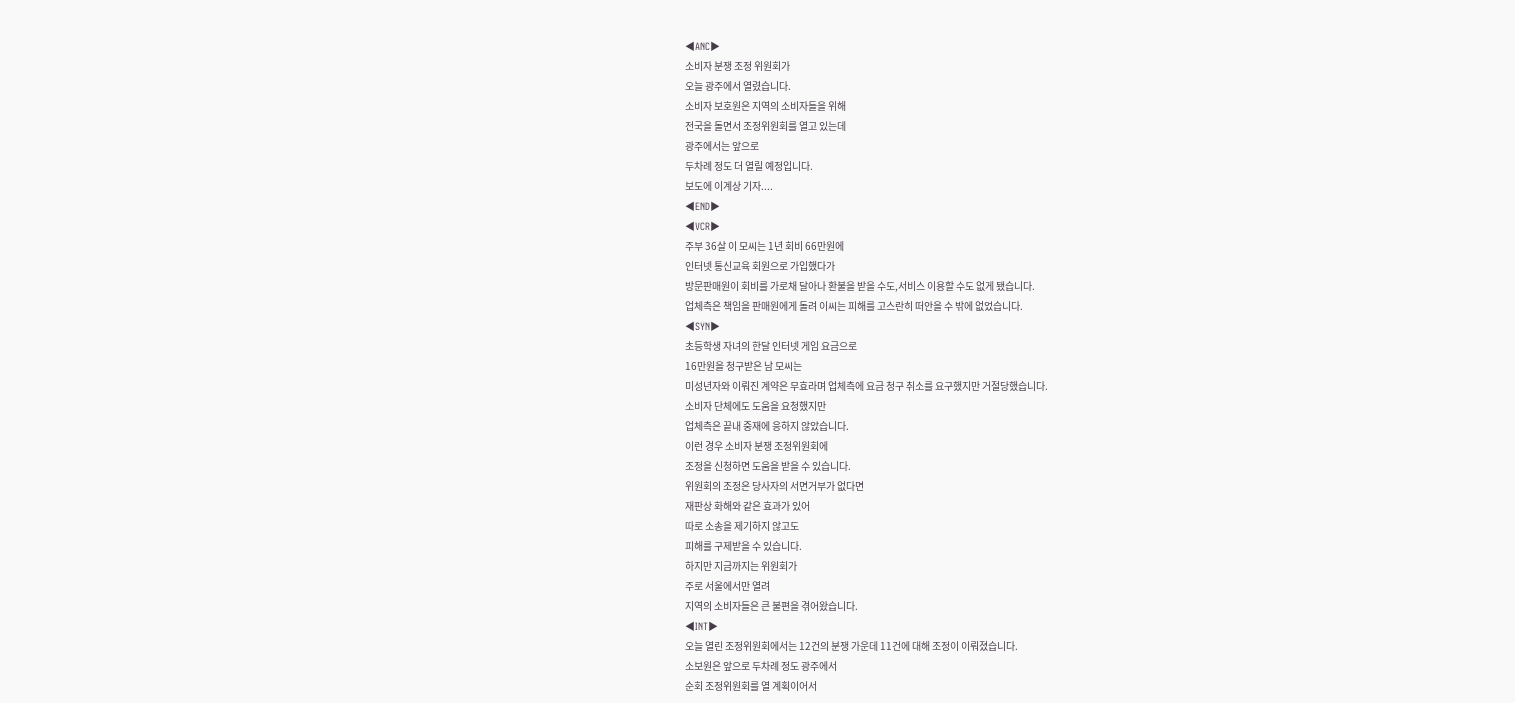◀ANC▶
소비자 분쟁 조정 위원회가
오늘 광주에서 열렸습니다.
소비자 보호원은 지역의 소비자들을 위해
전국을 돌면서 조정위원회를 열고 있는데
광주에서는 앞으로
두차례 정도 더 열릴 예정입니다.
보도에 이계상 기자....
◀END▶
◀VCR▶
주부 36살 이 모씨는 1년 회비 66만원에
인터넷 통신교육 회원으로 가입했다가
방문판매원이 회비를 가로채 달아나 환불을 받을 수도,서비스 이용할 수도 없게 됐습니다.
업체측은 책임을 판매원에게 돌려 이씨는 피해를 고스란히 떠안을 수 밖에 없었습니다.
◀SYN▶
초등학생 자녀의 한달 인터넷 게임 요금으로
16만원을 청구받은 남 모씨는
미성년자와 이뤄진 계약은 무효라며 업체측에 요금 청구 취소를 요구했지만 거절당했습니다.
소비자 단체에도 도움을 요청했지만
업체측은 끝내 중재에 응하지 않았습니다.
이런 경우 소비자 분쟁 조정위원회에
조정을 신청하면 도움을 받을 수 있습니다.
위원회의 조정은 당사자의 서면거부가 없다면
재판상 화해와 같은 효과가 있어
따로 소송을 제기하지 않고도
피해를 구제받을 수 있습니다.
하지만 지금까지는 위원회가
주로 서울에서만 열려
지역의 소비자들은 큰 불편을 겪어왔습니다.
◀INT▶
오늘 열린 조정위원회에서는 12건의 분쟁 가운데 11건에 대해 조정이 이뤄졌습니다.
소보원은 앞으로 두차례 정도 광주에서
순회 조정위원회를 열 계획이어서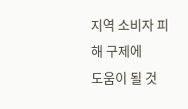지역 소비자 피해 구제에
도움이 될 것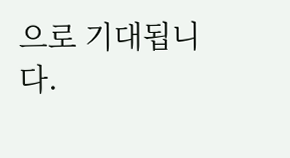으로 기대됩니다.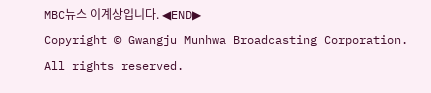MBC뉴스 이계상입니다. ◀END▶
Copyright © Gwangju Munhwa Broadcasting Corporation. All rights reserved.